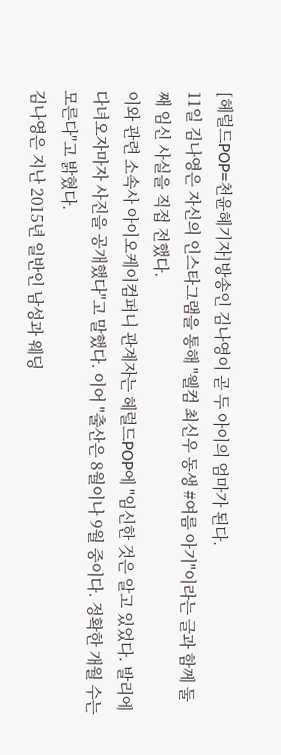[헤럴드POP=천윤혜기자]방송인 김나영이 곧 두 아이의 엄마가 된다.
11일 김나영은 자신의 인스타그램을 통해 "웰컴 최신우 동생 #여름 아기"이라는 글과 함께 둘째 임신 사실을 직접 전했다.
이와 관련 소속사 아이오케이컴퍼니 관계자는 헤럴드POP에 "임신한 것은 알고 있었다. 발리에 다녀오자마자 사진을 공개했다"고 말했다. 이어 "출산은 8월이나 9월 중이다. 정확한 개월 수는 모른다"고 밝혔다.
김나영은 지난 2015년 일반인 남성과 웨딩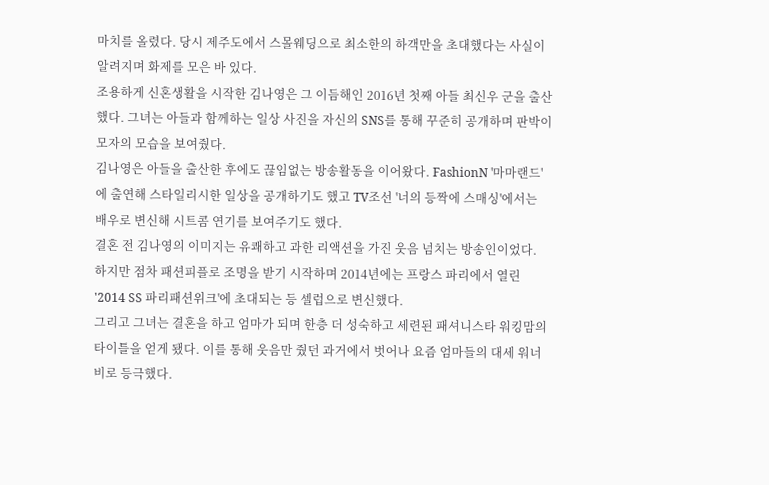마치를 올렸다. 당시 제주도에서 스몰웨딩으로 최소한의 하객만을 초대했다는 사실이 알려지며 화제를 모은 바 있다.
조용하게 신혼생활을 시작한 김나영은 그 이듬해인 2016년 첫째 아들 최신우 군을 출산했다. 그녀는 아들과 함께하는 일상 사진을 자신의 SNS를 통해 꾸준히 공개하며 판박이 모자의 모습을 보여줬다.
김나영은 아들을 출산한 후에도 끊임없는 방송활동을 이어왔다. FashionN '마마랜드'에 출연해 스타일리시한 일상을 공개하기도 했고 TV조선 '너의 등짝에 스매싱'에서는 배우로 변신해 시트콤 연기를 보여주기도 했다.
결혼 전 김나영의 이미지는 유쾌하고 과한 리액션을 가진 웃음 넘치는 방송인이었다. 하지만 점차 패션피플로 조명을 받기 시작하며 2014년에는 프랑스 파리에서 열린 '2014 SS 파리패션위크'에 초대되는 등 셀럽으로 변신했다.
그리고 그녀는 결혼을 하고 엄마가 되며 한층 더 성숙하고 세련된 패셔니스타 워킹맘의 타이틀을 얻게 됐다. 이를 통해 웃음만 줬던 과거에서 벗어나 요즘 엄마들의 대세 워너비로 등극했다.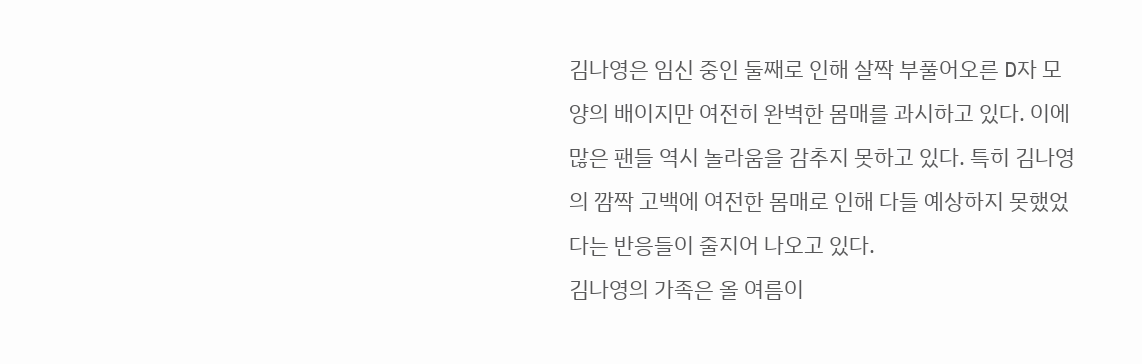김나영은 임신 중인 둘째로 인해 살짝 부풀어오른 D자 모양의 배이지만 여전히 완벽한 몸매를 과시하고 있다. 이에 많은 팬들 역시 놀라움을 감추지 못하고 있다. 특히 김나영의 깜짝 고백에 여전한 몸매로 인해 다들 예상하지 못했었다는 반응들이 줄지어 나오고 있다.
김나영의 가족은 올 여름이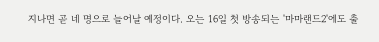지나면 곧 네 명으로 늘어날 예정이다. 오는 16일 첫 방송되는 '마마랜드2'에도 출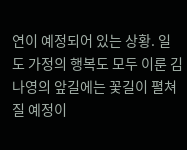연이 예정되어 있는 상황. 일도 가정의 행복도 모두 이룬 김나영의 앞길에는 꽃길이 펼쳐질 예정이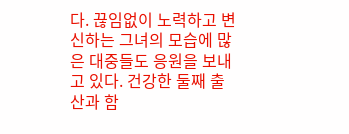다. 끊임없이 노력하고 변신하는 그녀의 모습에 많은 대중들도 응원을 보내고 있다. 건강한 둘째 출산과 함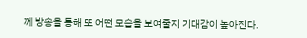께 방송을 통해 또 어떤 모습을 보여줄지 기대감이 높아진다.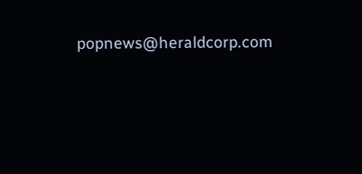popnews@heraldcorp.com